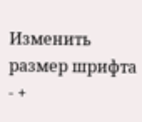Изменить размер шрифта - +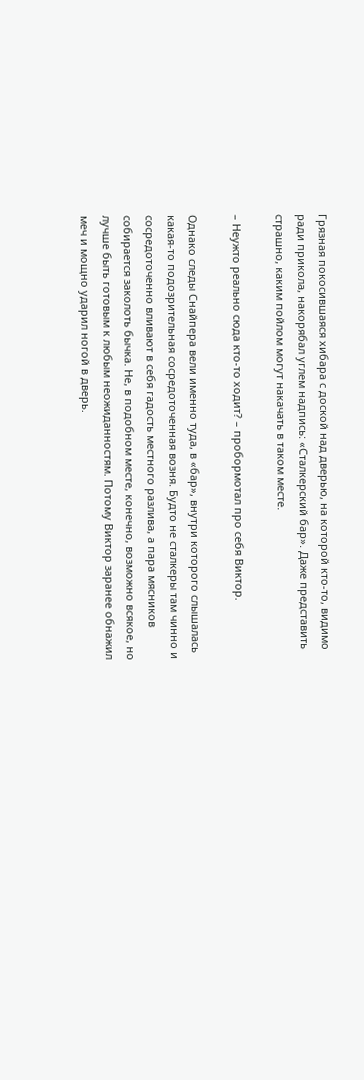Грязная покосившаяся хибара с доской над дверью, на которой кто-то, видимо ради прикола, накорябал углем надпись: «Сталкерский бар». Даже представить страшно, каким пойлом могут накачать в таком месте.

– Неужто реально сюда кто-то ходит? – пробормотал про себя Виктор.

Однако следы Снайпера вели именно туда, в «бар», внутри которого слышалась какая-то подозрительная сосредоточенная возня. Будто не сталкеры там чинно и сосредоточенно вливают в себя гадость местного разлива, а пара мясников собирается заколоть бычка. Не, в подобном месте, конечно, возможно всякое, но лучше быть готовым к любым неожиданностям. Потому Виктор заранее обнажил меч и мощно ударил ногой в дверь.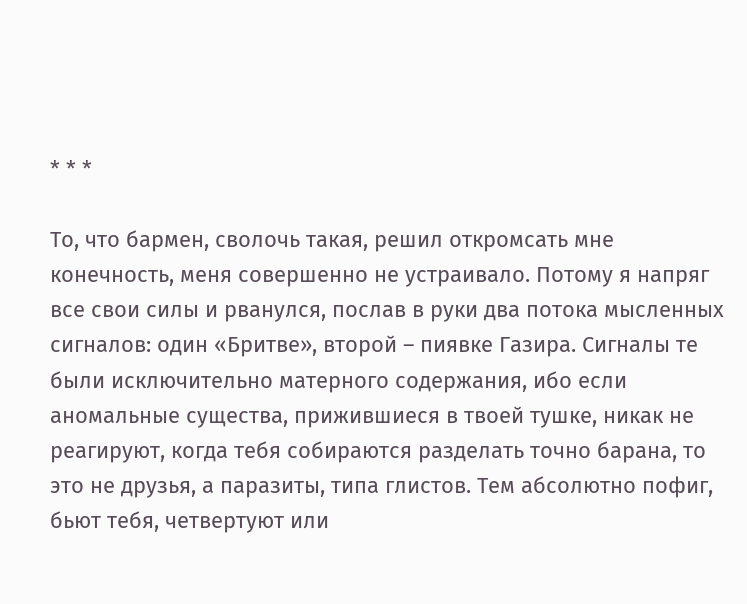* * *

То, что бармен, сволочь такая, решил откромсать мне конечность, меня совершенно не устраивало. Потому я напряг все свои силы и рванулся, послав в руки два потока мысленных сигналов: один «Бритве», второй – пиявке Газира. Сигналы те были исключительно матерного содержания, ибо если аномальные существа, прижившиеся в твоей тушке, никак не реагируют, когда тебя собираются разделать точно барана, то это не друзья, а паразиты, типа глистов. Тем абсолютно пофиг, бьют тебя, четвертуют или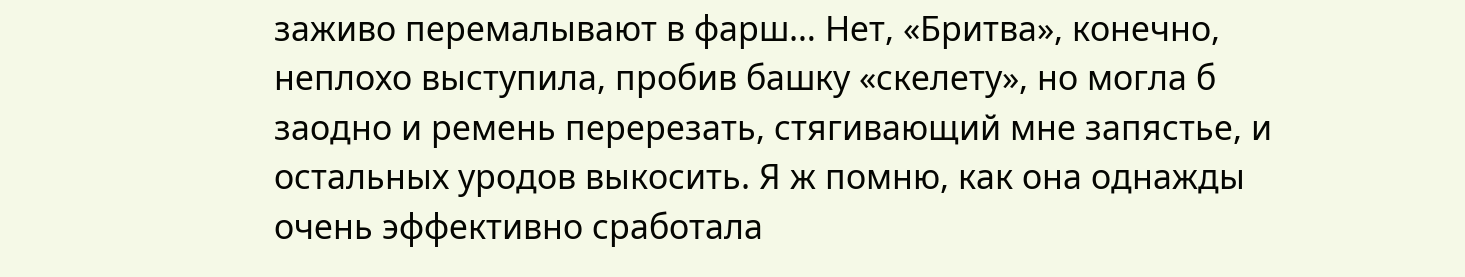заживо перемалывают в фарш… Нет, «Бритва», конечно, неплохо выступила, пробив башку «скелету», но могла б заодно и ремень перерезать, стягивающий мне запястье, и остальных уродов выкосить. Я ж помню, как она однажды очень эффективно сработала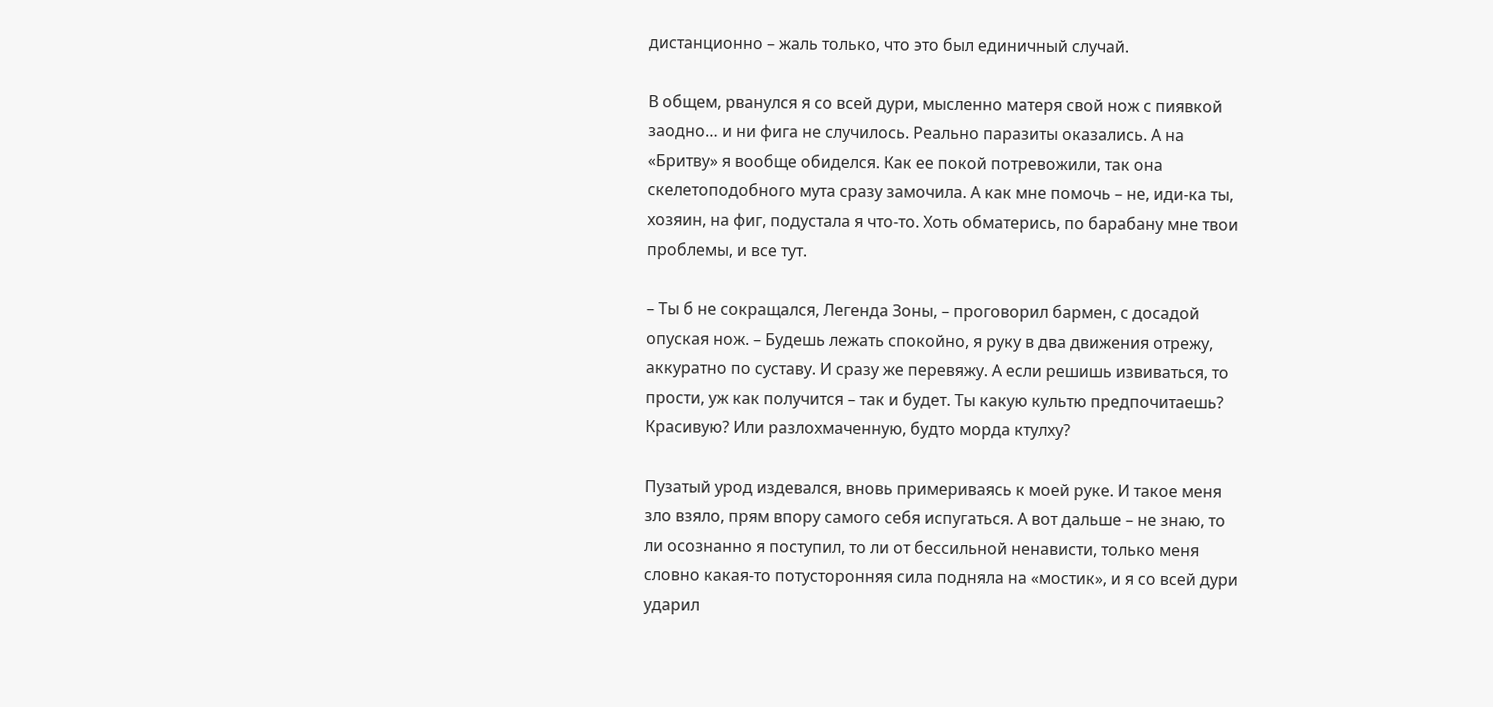дистанционно – жаль только, что это был единичный случай.

В общем, рванулся я со всей дури, мысленно матеря свой нож с пиявкой заодно… и ни фига не случилось. Реально паразиты оказались. А на «Бритву» я вообще обиделся. Как ее покой потревожили, так она скелетоподобного мута сразу замочила. А как мне помочь – не, иди-ка ты, хозяин, на фиг, подустала я что-то. Хоть обматерись, по барабану мне твои проблемы, и все тут.

– Ты б не сокращался, Легенда Зоны, – проговорил бармен, с досадой опуская нож. – Будешь лежать спокойно, я руку в два движения отрежу, аккуратно по суставу. И сразу же перевяжу. А если решишь извиваться, то прости, уж как получится – так и будет. Ты какую культю предпочитаешь? Красивую? Или разлохмаченную, будто морда ктулху?

Пузатый урод издевался, вновь примериваясь к моей руке. И такое меня зло взяло, прям впору самого себя испугаться. А вот дальше – не знаю, то ли осознанно я поступил, то ли от бессильной ненависти, только меня словно какая-то потусторонняя сила подняла на «мостик», и я со всей дури ударил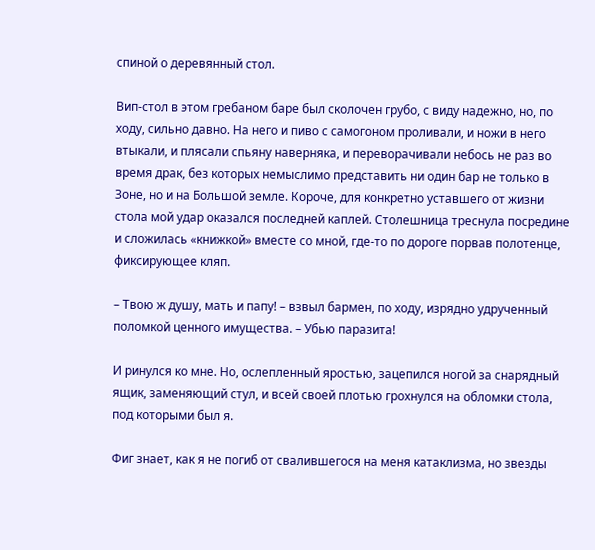спиной о деревянный стол.

Вип-стол в этом гребаном баре был сколочен грубо, с виду надежно, но, по ходу, сильно давно. На него и пиво с самогоном проливали, и ножи в него втыкали, и плясали спьяну наверняка, и переворачивали небось не раз во время драк, без которых немыслимо представить ни один бар не только в Зоне, но и на Большой земле. Короче, для конкретно уставшего от жизни стола мой удар оказался последней каплей. Столешница треснула посредине и сложилась «книжкой» вместе со мной, где-то по дороге порвав полотенце, фиксирующее кляп.

– Твою ж душу, мать и папу! – взвыл бармен, по ходу, изрядно удрученный поломкой ценного имущества. – Убью паразита!

И ринулся ко мне. Но, ослепленный яростью, зацепился ногой за снарядный ящик, заменяющий стул, и всей своей плотью грохнулся на обломки стола, под которыми был я.

Фиг знает, как я не погиб от свалившегося на меня катаклизма, но звезды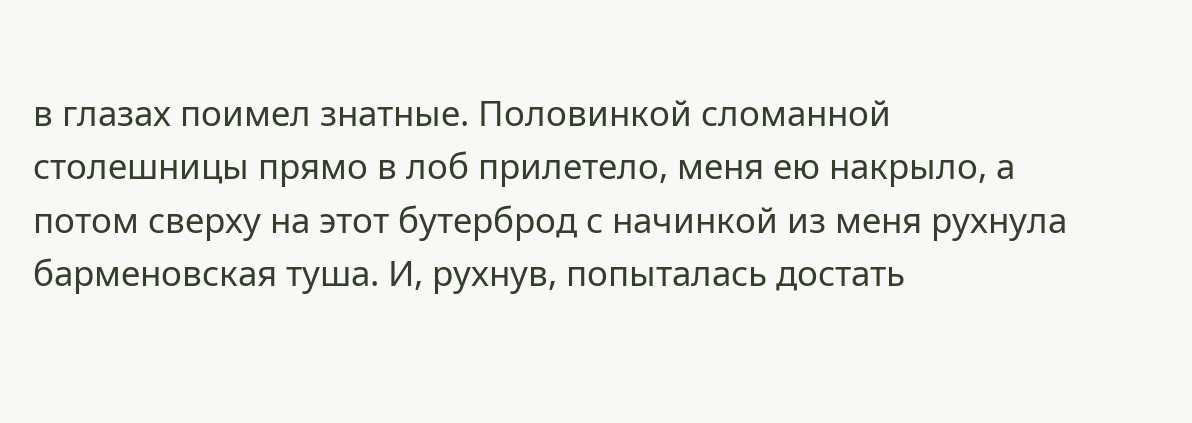в глазах поимел знатные. Половинкой сломанной столешницы прямо в лоб прилетело, меня ею накрыло, а потом сверху на этот бутерброд с начинкой из меня рухнула барменовская туша. И, рухнув, попыталась достать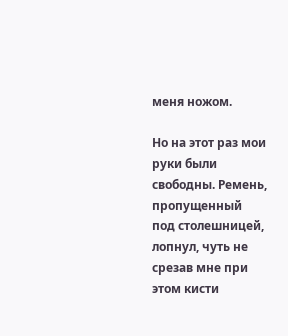меня ножом.

Но на этот раз мои руки были свободны. Ремень, пропущенный под столешницей, лопнул, чуть не срезав мне при этом кисти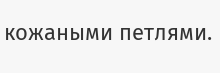кожаными петлями.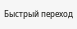Быстрый переход